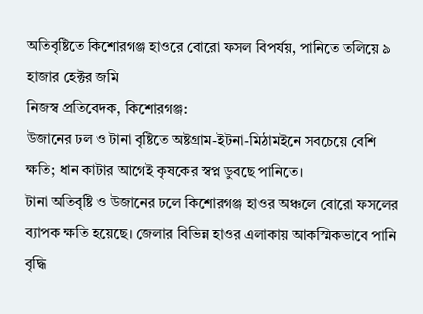অতিবৃষ্টিতে কিশোরগঞ্জ হাওরে বোরো ফসল বিপর্যয়, পানিতে তলিয়ে ৯ হাজার হেক্টর জমি
নিজস্ব প্রতিবেদক, কিশোরগঞ্জ:
উজানের ঢল ও টানা বৃষ্টিতে অষ্টগ্রাম-ইটনা-মিঠামইনে সবচেয়ে বেশি ক্ষতি; ধান কাটার আগেই কৃষকের স্বপ্ন ডুবছে পানিতে।
টানা অতিবৃষ্টি ও উজানের ঢলে কিশোরগঞ্জ হাওর অঞ্চলে বোরো ফসলের ব্যাপক ক্ষতি হয়েছে। জেলার বিভিন্ন হাওর এলাকায় আকস্মিকভাবে পানি বৃদ্ধি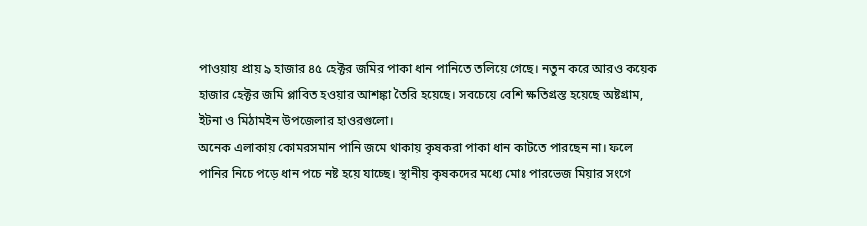পাওয়ায় প্রায় ৯ হাজার ৪৫ হেক্টর জমির পাকা ধান পানিতে তলিয়ে গেছে। নতুন করে আরও কয়েক হাজার হেক্টর জমি প্লাবিত হওয়ার আশঙ্কা তৈরি হয়েছে। সবচেয়ে বেশি ক্ষতিগ্রস্ত হয়েছে অষ্টগ্রাম, ইটনা ও মিঠামইন উপজেলার হাওরগুলো।
অনেক এলাকায় কোমরসমান পানি জমে থাকায় কৃষকরা পাকা ধান কাটতে পারছেন না। ফলে পানির নিচে পড়ে ধান পচে নষ্ট হয়ে যাচ্ছে। স্থানীয় কৃষকদের মধ্যে মোঃ পারভেজ মিয়ার সংগে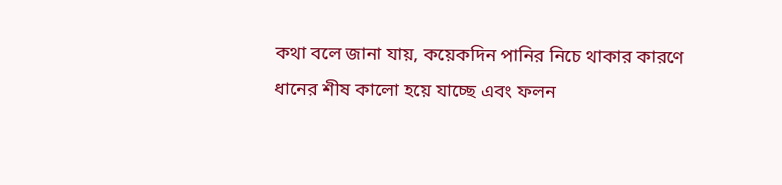কথা বলে জানা যায়, কয়েকদিন পানির নিচে থাকার কারণে ধানের শীষ কালো হয়ে যাচ্ছে এবং ফলন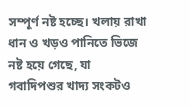সম্পূর্ণ নষ্ট হচ্ছে। খলায় রাখা ধান ও খড়ও পানিতে ভিজে নষ্ট হয়ে গেছে, যা গবাদিপশুর খাদ্য সংকটও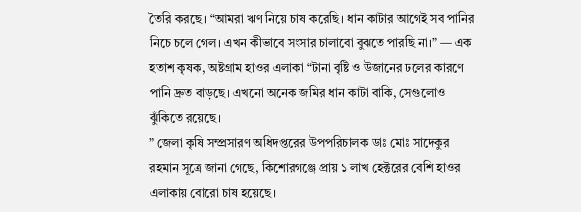তৈরি করছে। “আমরা ঋণ নিয়ে চাষ করেছি। ধান কাটার আগেই সব পানির নিচে চলে গেল। এখন কীভাবে সংসার চালাবো বুঝতে পারছি না।” — এক হতাশ কৃষক, অষ্টগ্রাম হাওর এলাকা “টানা বৃষ্টি ও উজানের ঢলের কারণে পানি দ্রুত বাড়ছে। এখনো অনেক জমির ধান কাটা বাকি, সেগুলোও ঝুঁকিতে রয়েছে।
” জেলা কৃষি সম্প্রসারণ অধিদপ্তরের উপপরিচালক ডাঃ মোঃ সাদেকুর রহমান সূত্রে জানা গেছে, কিশোরগঞ্জে প্রায় ১ লাখ হেক্টরের বেশি হাওর এলাকায় বোরো চাষ হয়েছে।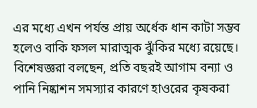এর মধ্যে এখন পর্যন্ত প্রায় অর্ধেক ধান কাটা সম্ভব হলেও বাকি ফসল মারাত্মক ঝুঁকির মধ্যে রয়েছে। বিশেষজ্ঞরা বলছেন, প্রতি বছরই আগাম বন্যা ও পানি নিষ্কাশন সমস্যার কারণে হাওরের কৃষকরা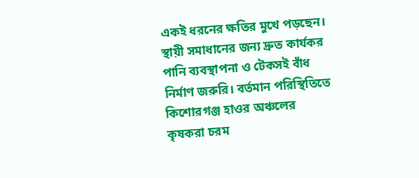একই ধরনের ক্ষতির মুখে পড়ছেন। স্থায়ী সমাধানের জন্য দ্রুত কার্যকর পানি ব্যবস্থাপনা ও টেকসই বাঁধ নির্মাণ জরুরি। বর্তমান পরিস্থিতিতে কিশোরগঞ্জ হাওর অঞ্চলের কৃষকরা চরম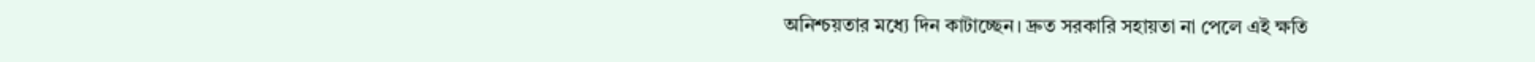অনিশ্চয়তার মধ্যে দিন কাটাচ্ছেন। দ্রুত সরকারি সহায়তা না পেলে এই ক্ষতি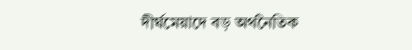দীর্ঘমেয়াদে বড় অর্থনৈতিক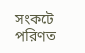সংকটে পরিণত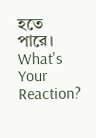হতে পারে।
What's Your Reaction?